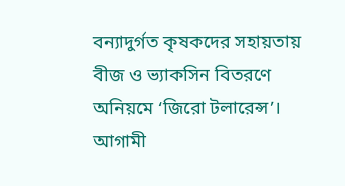বন্যাদুর্গত কৃষকদের সহায়তায় বীজ ও ভ্যাকসিন বিতরণে অনিয়মে ‘জিরো টলারেন্স’।
আগামী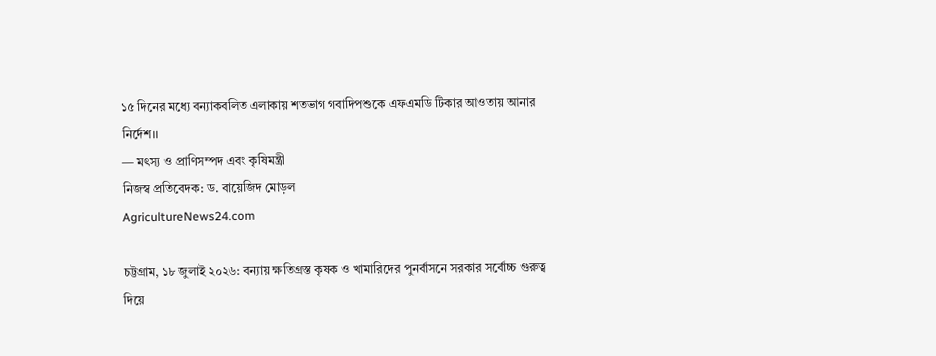১৫ দিনের মধ্যে বন্যাকবলিত এলাকায় শতভাগ গবাদিপশুকে এফএমডি টিকার আওতায় আনার নির্দেশ।।
— মৎস্য ও প্রাণিসম্পদ এবং কৃষিমন্ত্রী
নিজস্ব প্রতিবেদক: ড. বায়েজিদ মোড়ল
AgricultureNews24.com

চট্টগ্রাম, ১৮ জুলাই ২০২৬: বন্যায় ক্ষতিগ্রস্ত কৃষক ও খামারিদের পুনর্বাসনে সরকার সর্বোচ্চ গুরুত্ব দিয়ে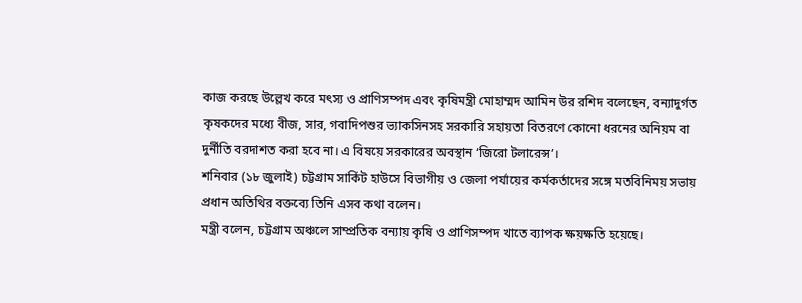কাজ করছে উল্লেখ করে মৎস্য ও প্রাণিসম্পদ এবং কৃষিমন্ত্রী মোহাম্মদ আমিন উর রশিদ বলেছেন, বন্যাদুর্গত কৃষকদের মধ্যে বীজ, সার, গবাদিপশুর ভ্যাকসিনসহ সরকারি সহায়তা বিতরণে কোনো ধরনের অনিয়ম বা দুর্নীতি বরদাশত করা হবে না। এ বিষয়ে সরকারের অবস্থান ‘জিরো টলারেন্স’।
শনিবার (১৮ জুলাই) চট্টগ্রাম সার্কিট হাউসে বিভাগীয় ও জেলা পর্যায়ের কর্মকর্তাদের সঙ্গে মতবিনিময় সভায় প্রধান অতিথির বক্তব্যে তিনি এসব কথা বলেন।
মন্ত্রী বলেন, চট্টগ্রাম অঞ্চলে সাম্প্রতিক বন্যায় কৃষি ও প্রাণিসম্পদ খাতে ব্যাপক ক্ষয়ক্ষতি হয়েছে।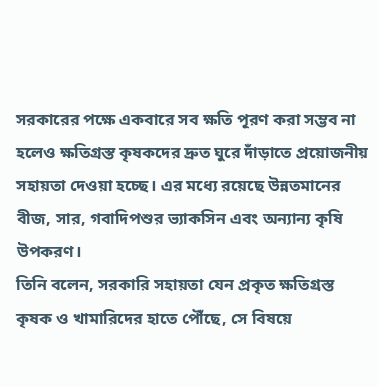সরকারের পক্ষে একবারে সব ক্ষতি পূরণ করা সম্ভব না হলেও ক্ষতিগ্রস্ত কৃষকদের দ্রুত ঘুরে দাঁড়াতে প্রয়োজনীয় সহায়তা দেওয়া হচ্ছে। এর মধ্যে রয়েছে উন্নতমানের বীজ, সার, গবাদিপশুর ভ্যাকসিন এবং অন্যান্য কৃষি উপকরণ।
তিনি বলেন, সরকারি সহায়তা যেন প্রকৃত ক্ষতিগ্রস্ত কৃষক ও খামারিদের হাতে পৌঁছে, সে বিষয়ে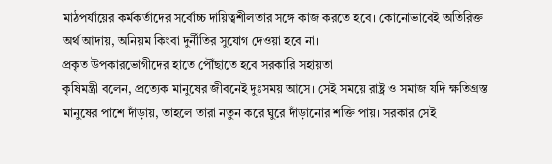মাঠপর্যায়ের কর্মকর্তাদের সর্বোচ্চ দায়িত্বশীলতার সঙ্গে কাজ করতে হবে। কোনোভাবেই অতিরিক্ত অর্থ আদায়, অনিয়ম কিংবা দুর্নীতির সুযোগ দেওয়া হবে না।
প্রকৃত উপকারভোগীদের হাতে পৌঁছাতে হবে সরকারি সহায়তা
কৃষিমন্ত্রী বলেন, প্রত্যেক মানুষের জীবনেই দুঃসময় আসে। সেই সময়ে রাষ্ট্র ও সমাজ যদি ক্ষতিগ্রস্ত মানুষের পাশে দাঁড়ায়, তাহলে তারা নতুন করে ঘুরে দাঁড়ানোর শক্তি পায়। সরকার সেই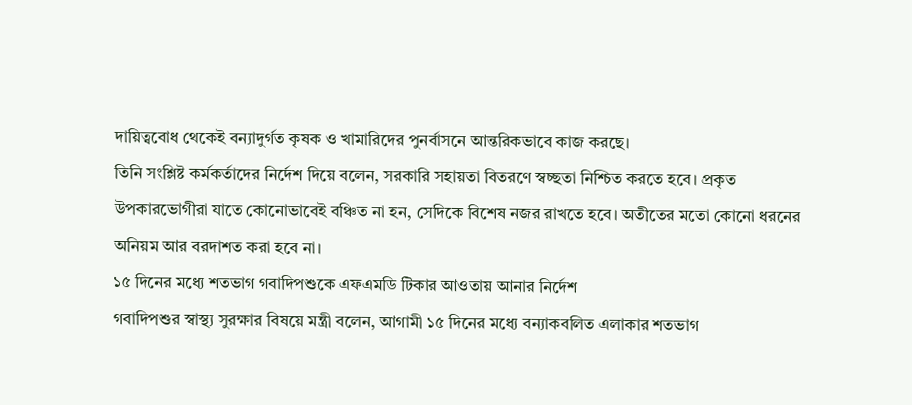দায়িত্ববোধ থেকেই বন্যাদুর্গত কৃষক ও খামারিদের পুনর্বাসনে আন্তরিকভাবে কাজ করছে।
তিনি সংশ্লিষ্ট কর্মকর্তাদের নির্দেশ দিয়ে বলেন, সরকারি সহায়তা বিতরণে স্বচ্ছতা নিশ্চিত করতে হবে। প্রকৃত উপকারভোগীরা যাতে কোনোভাবেই বঞ্চিত না হন, সেদিকে বিশেষ নজর রাখতে হবে। অতীতের মতো কোনো ধরনের অনিয়ম আর বরদাশত করা হবে না।
১৫ দিনের মধ্যে শতভাগ গবাদিপশুকে এফএমডি টিকার আওতায় আনার নির্দেশ
গবাদিপশুর স্বাস্থ্য সুরক্ষার বিষয়ে মন্ত্রী বলেন, আগামী ১৫ দিনের মধ্যে বন্যাকবলিত এলাকার শতভাগ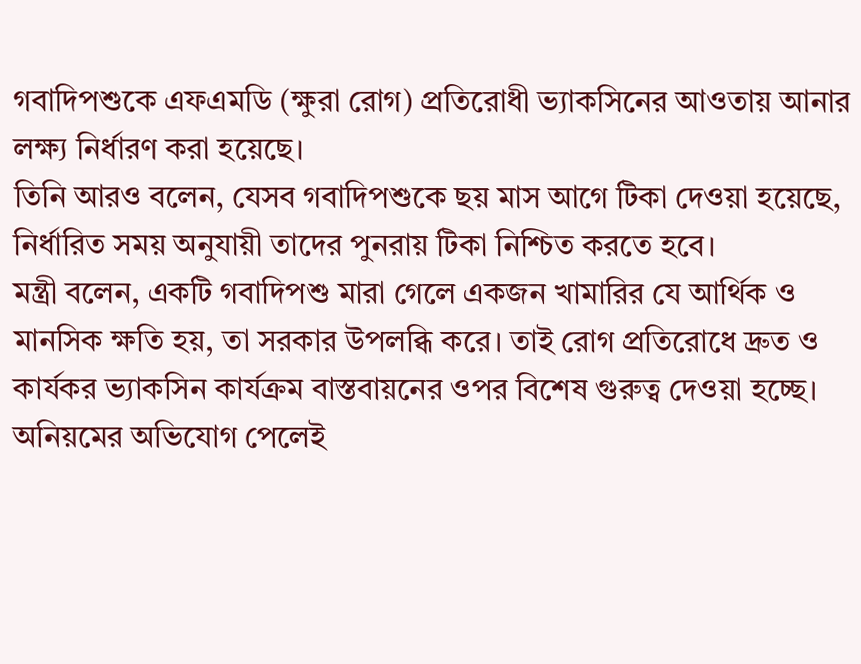গবাদিপশুকে এফএমডি (ক্ষুরা রোগ) প্রতিরোধী ভ্যাকসিনের আওতায় আনার লক্ষ্য নির্ধারণ করা হয়েছে।
তিনি আরও বলেন, যেসব গবাদিপশুকে ছয় মাস আগে টিকা দেওয়া হয়েছে, নির্ধারিত সময় অনুযায়ী তাদের পুনরায় টিকা নিশ্চিত করতে হবে।
মন্ত্রী বলেন, একটি গবাদিপশু মারা গেলে একজন খামারির যে আর্থিক ও মানসিক ক্ষতি হয়, তা সরকার উপলব্ধি করে। তাই রোগ প্রতিরোধে দ্রুত ও কার্যকর ভ্যাকসিন কার্যক্রম বাস্তবায়নের ওপর বিশেষ গুরুত্ব দেওয়া হচ্ছে।
অনিয়মের অভিযোগ পেলেই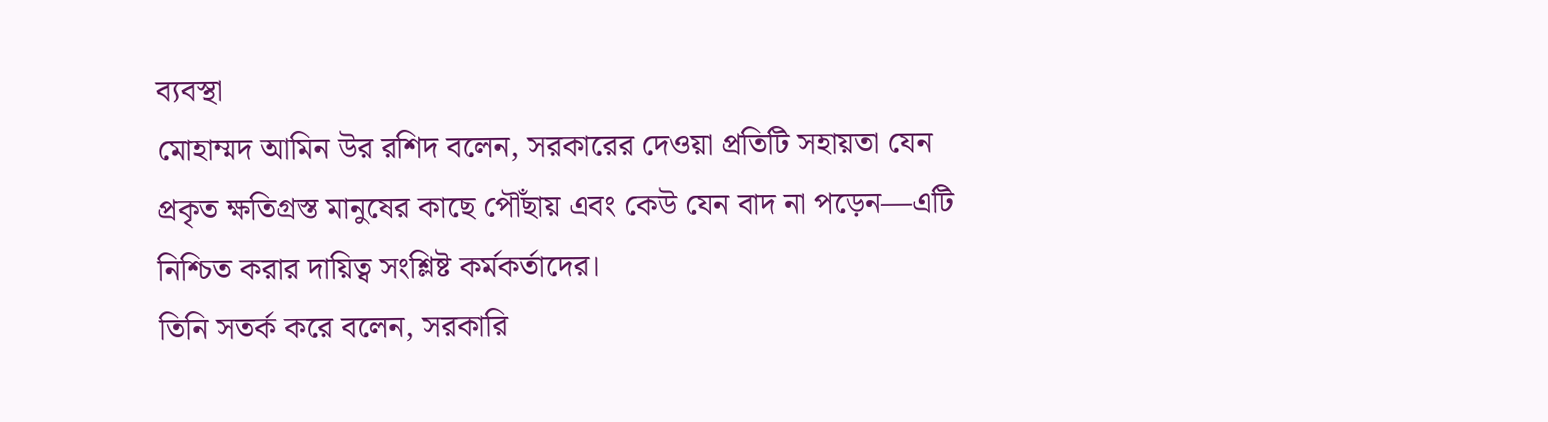ব্যবস্থা
মোহাম্মদ আমিন উর রশিদ বলেন, সরকারের দেওয়া প্রতিটি সহায়তা যেন প্রকৃত ক্ষতিগ্রস্ত মানুষের কাছে পৌঁছায় এবং কেউ যেন বাদ না পড়েন—এটি নিশ্চিত করার দায়িত্ব সংশ্লিষ্ট কর্মকর্তাদের।
তিনি সতর্ক করে বলেন, সরকারি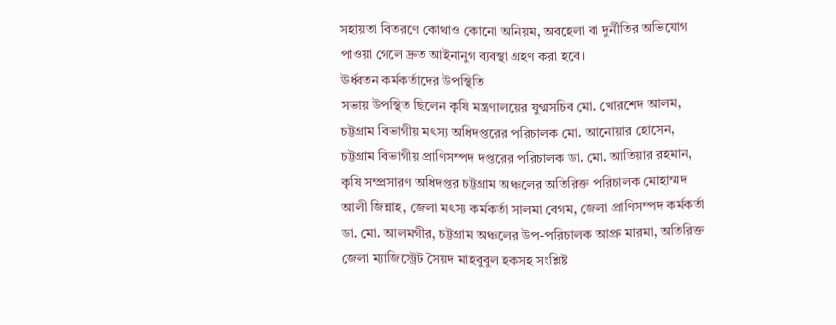সহায়তা বিতরণে কোথাও কোনো অনিয়ম, অবহেলা বা দুর্নীতির অভিযোগ পাওয়া গেলে দ্রুত আইনানুগ ব্যবস্থা গ্রহণ করা হবে।
ঊর্ধ্বতন কর্মকর্তাদের উপস্থিতি
সভায় উপস্থিত ছিলেন কৃষি মন্ত্রণালয়ের যুগ্মসচিব মো. খোরশেদ আলম, চট্টগ্রাম বিভাগীয় মৎস্য অধিদপ্তরের পরিচালক মো. আনোয়ার হোসেন, চট্টগ্রাম বিভাগীয় প্রাণিসম্পদ দপ্তরের পরিচালক ডা. মো. আতিয়ার রহমান, কৃষি সম্প্রসারণ অধিদপ্তর চট্টগ্রাম অঞ্চলের অতিরিক্ত পরিচালক মোহাম্মদ আলী জিন্নাহ, জেলা মৎস্য কর্মকর্তা সালমা বেগম, জেলা প্রাণিসম্পদ কর্মকর্তা ডা. মো. আলমগীর, চট্টগ্রাম অঞ্চলের উপ-পরিচালক আপ্রু মারমা, অতিরিক্ত জেলা ম্যাজিস্ট্রেট সৈয়দ মাহবুবুল হকসহ সংশ্লিষ্ট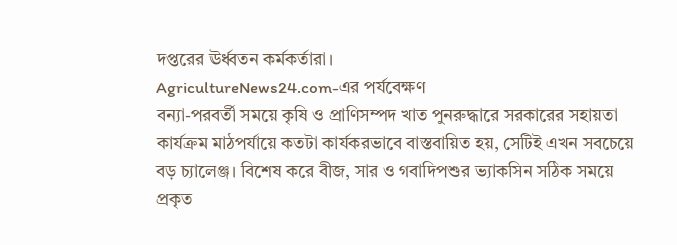দপ্তরের ঊর্ধ্বতন কর্মকর্তারা।
AgricultureNews24.com-এর পর্যবেক্ষণ
বন্যা-পরবর্তী সময়ে কৃষি ও প্রাণিসম্পদ খাত পুনরুদ্ধারে সরকারের সহায়তা কার্যক্রম মাঠপর্যায়ে কতটা কার্যকরভাবে বাস্তবায়িত হয়, সেটিই এখন সবচেয়ে বড় চ্যালেঞ্জ। বিশেষ করে বীজ, সার ও গবাদিপশুর ভ্যাকসিন সঠিক সময়ে প্রকৃত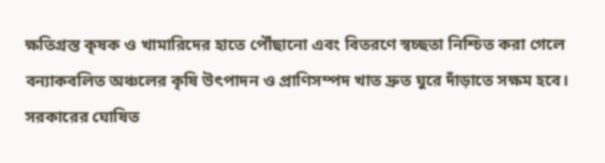ক্ষতিগ্রস্ত কৃষক ও খামারিদের হাতে পৌঁছানো এবং বিতরণে স্বচ্ছতা নিশ্চিত করা গেলে বন্যাকবলিত অঞ্চলের কৃষি উৎপাদন ও প্রাণিসম্পদ খাত দ্রুত ঘুরে দাঁড়াতে সক্ষম হবে। সরকারের ঘোষিত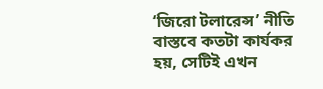‘জিরো টলারেন্স’ নীতি বাস্তবে কতটা কার্যকর হয়, সেটিই এখন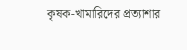কৃষক-খামারিদের প্রত্যাশার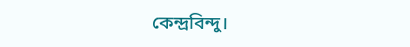কেন্দ্রবিন্দু।